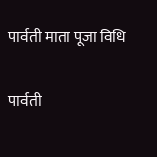पार्वती माता पूजा विधि

पार्वती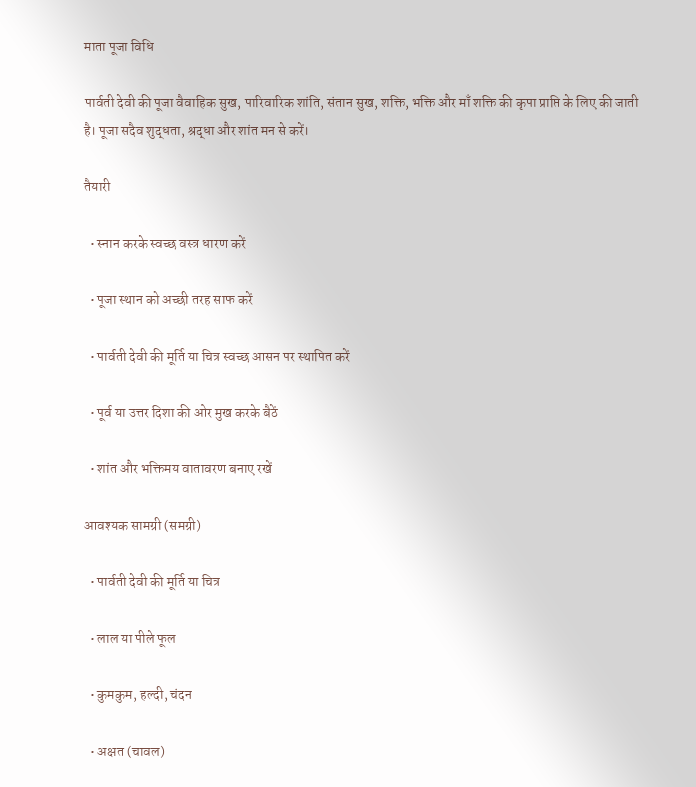माता पूजा विधि

पार्वती देवी की पूजा वैवाहिक सुख, पारिवारिक शांति, संतान सुख, शक्ति, भक्ति और माँ शक्ति की कृपा प्राप्ति के लिए की जाती है। पूजा सदैव शुद्धता, श्रद्धा और शांत मन से करें।

तैयारी

  • स्नान करके स्वच्छ वस्त्र धारण करें

  • पूजा स्थान को अच्छी तरह साफ करें

  • पार्वती देवी की मूर्ति या चित्र स्वच्छ आसन पर स्थापित करें

  • पूर्व या उत्तर दिशा की ओर मुख करके बैठें

  • शांत और भक्तिमय वातावरण बनाए रखें

आवश्यक सामग्री (समग्री)

  • पार्वती देवी की मूर्ति या चित्र

  • लाल या पीले फूल

  • कुमकुम, हल्दी, चंदन

  • अक्षत (चावल)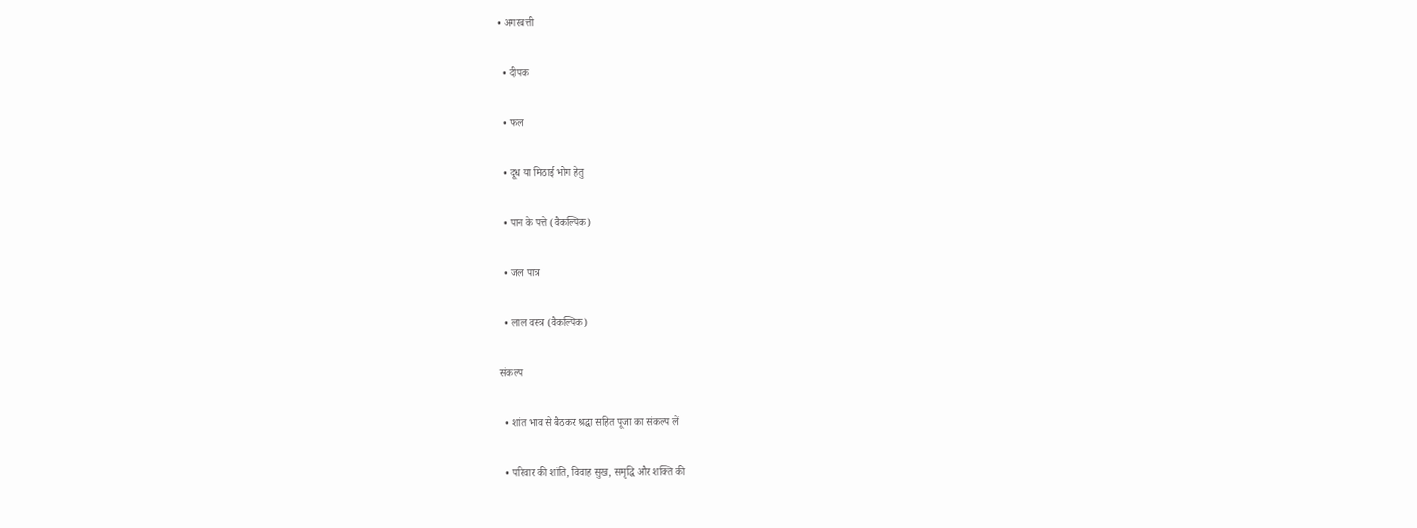• अगरबत्ती

  • दीपक

  • फल

  • दूध या मिठाई भोग हेतु

  • पान के पत्ते (वैकल्पिक)

  • जल पात्र

  • लाल वस्त्र (वैकल्पिक)

संकल्प

  • शांत भाव से बैठकर श्रद्धा सहित पूजा का संकल्प लें

  • परिवार की शांति, विवाह सुख, समृद्धि और शक्ति की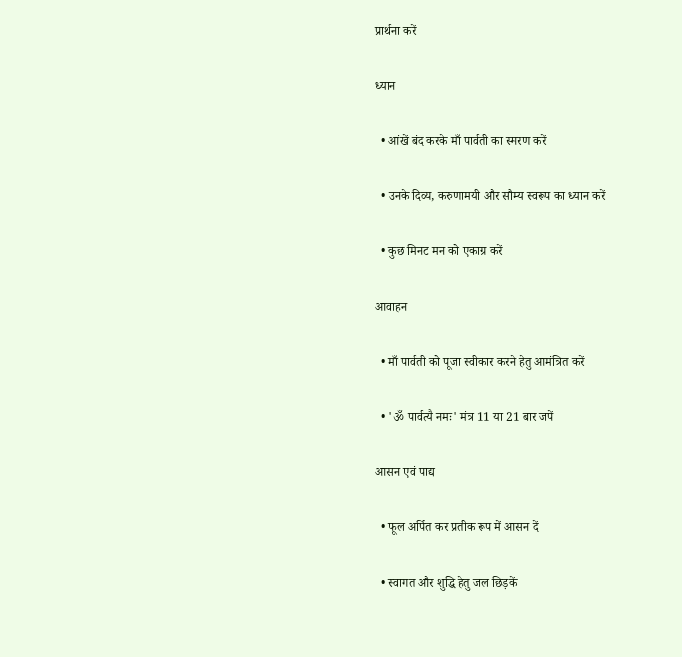प्रार्थना करें

ध्यान

  • आंखें बंद करके माँ पार्वती का स्मरण करें

  • उनके दिव्य, करुणामयी और सौम्य स्वरूप का ध्यान करें

  • कुछ मिनट मन को एकाग्र करें

आवाहन

  • माँ पार्वती को पूजा स्वीकार करने हेतु आमंत्रित करें

  • 'ॐ पार्वत्यै नमः' मंत्र 11 या 21 बार जपें

आसन एवं पाद्य

  • फूल अर्पित कर प्रतीक रूप में आसन दें

  • स्वागत और शुद्धि हेतु जल छिड़कें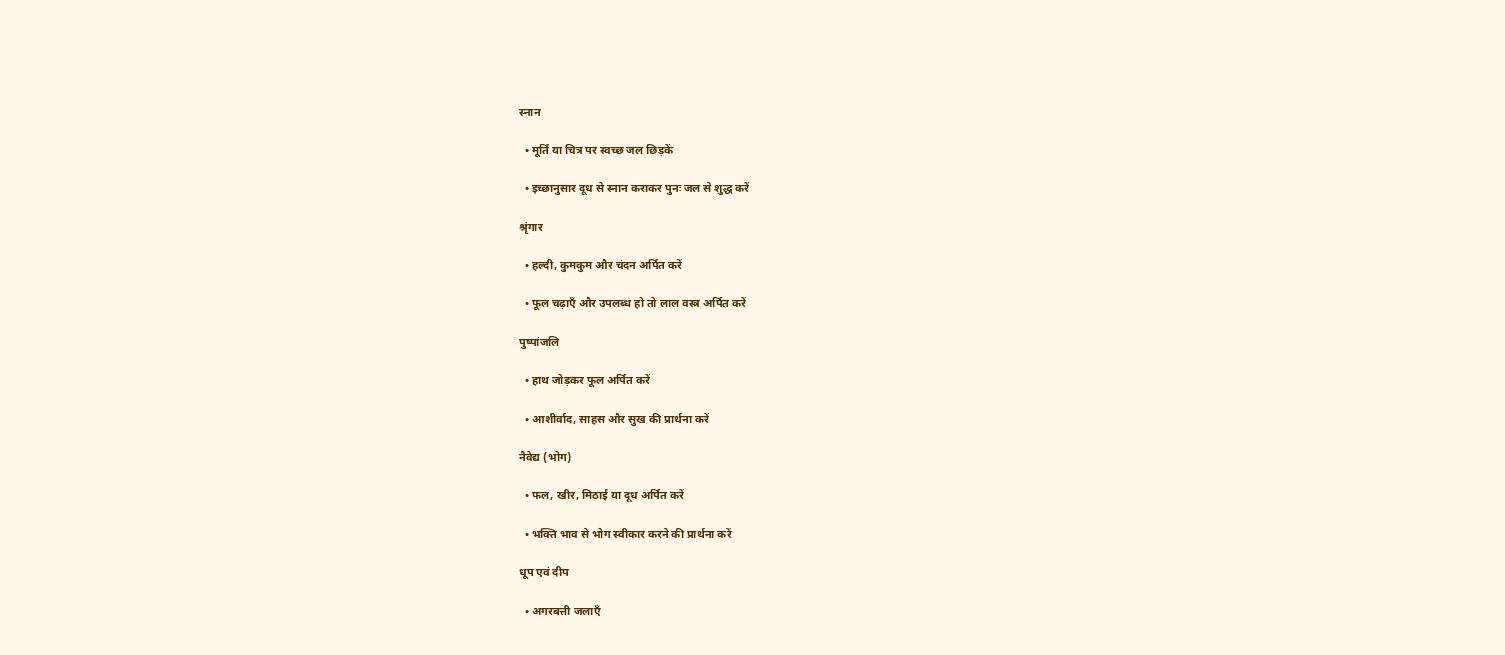स्नान

  • मूर्ति या चित्र पर स्वच्छ जल छिड़कें

  • इच्छानुसार दूध से स्नान कराकर पुनः जल से शुद्ध करें

श्रृंगार

  • हल्दी, कुमकुम और चंदन अर्पित करें

  • फूल चढ़ाएँ और उपलब्ध हो तो लाल वस्त्र अर्पित करें

पुष्पांजलि

  • हाथ जोड़कर फूल अर्पित करें

  • आशीर्वाद, साहस और सुख की प्रार्थना करें

नैवेद्य (भोग)

  • फल, खीर, मिठाई या दूध अर्पित करें

  • भक्ति भाव से भोग स्वीकार करने की प्रार्थना करें

धूप एवं दीप

  • अगरबत्ती जलाएँ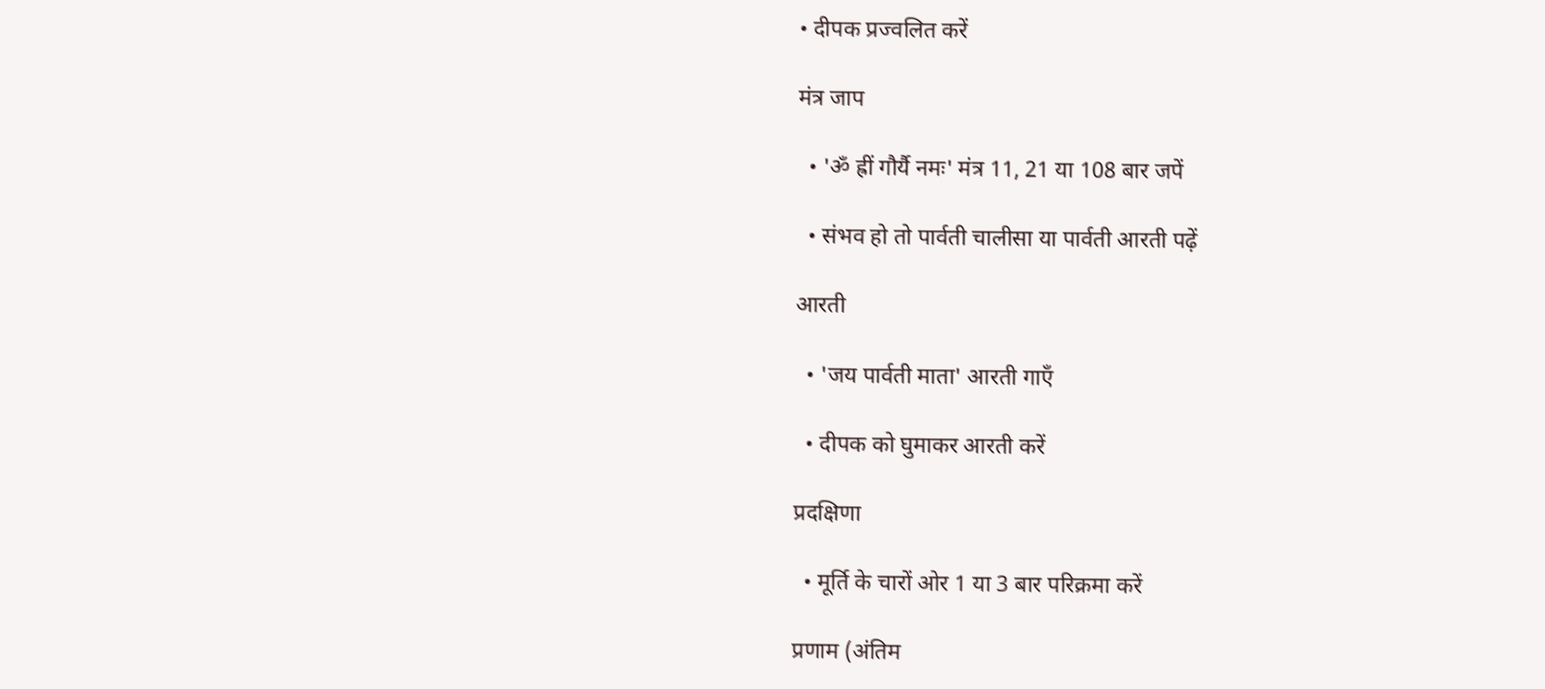• दीपक प्रज्वलित करें

मंत्र जाप

  • 'ॐ ह्रीं गौर्यै नमः' मंत्र 11, 21 या 108 बार जपें

  • संभव हो तो पार्वती चालीसा या पार्वती आरती पढ़ें

आरती

  • 'जय पार्वती माता' आरती गाएँ

  • दीपक को घुमाकर आरती करें

प्रदक्षिणा

  • मूर्ति के चारों ओर 1 या 3 बार परिक्रमा करें

प्रणाम (अंतिम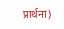प्रार्थना)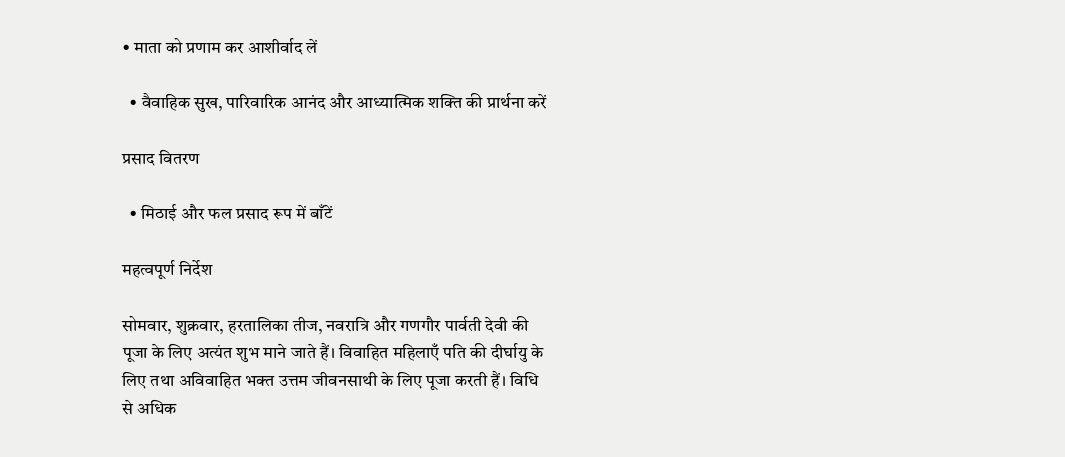• माता को प्रणाम कर आशीर्वाद लें

  • वैवाहिक सुख, पारिवारिक आनंद और आध्यात्मिक शक्ति की प्रार्थना करें

प्रसाद वितरण

  • मिठाई और फल प्रसाद रूप में बाँटें

महत्वपूर्ण निर्देश

सोमवार, शुक्रवार, हरतालिका तीज, नवरात्रि और गणगौर पार्वती देवी की पूजा के लिए अत्यंत शुभ माने जाते हैं। विवाहित महिलाएँ पति की दीर्घायु के लिए तथा अविवाहित भक्त उत्तम जीवनसाथी के लिए पूजा करती हैं। विधि से अधिक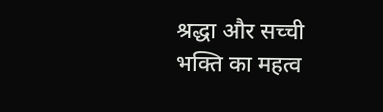श्रद्धा और सच्ची भक्ति का महत्व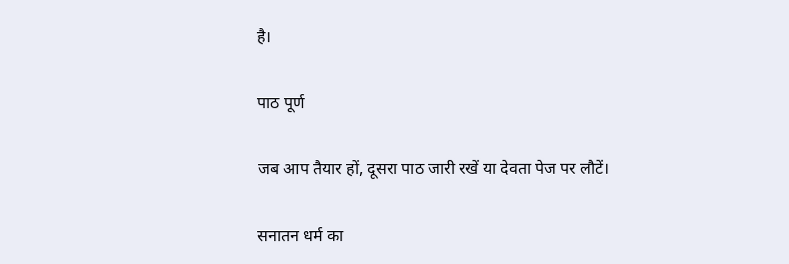है।

पाठ पूर्ण

जब आप तैयार हों, दूसरा पाठ जारी रखें या देवता पेज पर लौटें।

सनातन धर्म का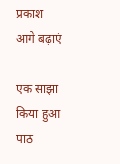प्रकाश आगे बढ़ाएं

एक साझा किया हुआ पाठ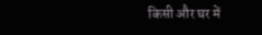किसी और घर में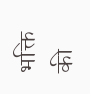भक्ति की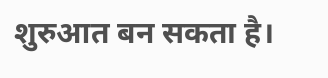शुरुआत बन सकता है।